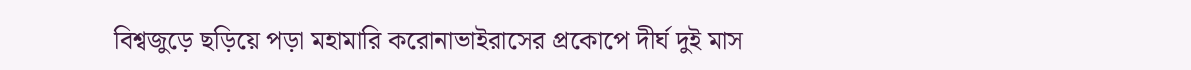বিশ্বজুড়ে ছড়িয়ে পড়া মহামারি করোনাভাইরাসের প্রকোপে দীর্ঘ দুই মাস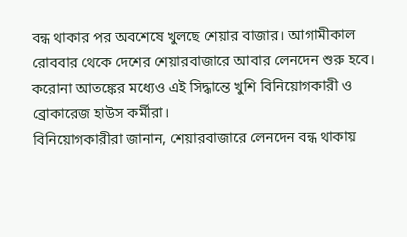বন্ধ থাকার পর অবশেষে খুলছে শেয়ার বাজার। আগামীকাল রোববার থেকে দেশের শেয়ারবাজারে আবার লেনদেন শুরু হবে। করোনা আতঙ্কের মধ্যেও এই সিদ্ধান্তে খুশি বিনিয়োগকারী ও ব্রোকারেজ হাউস কর্মীরা।
বিনিয়োগকারীরা জানান, শেয়ারবাজারে লেনদেন বন্ধ থাকায়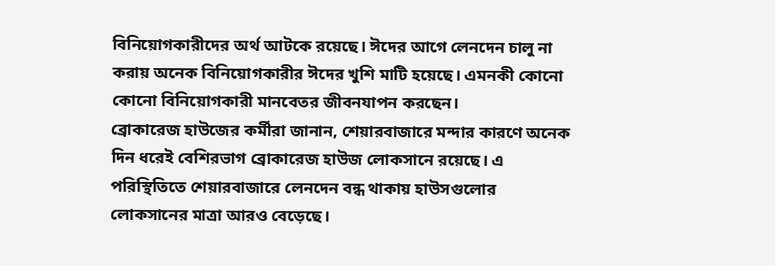বিনিয়োগকারীদের অর্থ আটকে রয়েছে। ঈদের আগে লেনদেন চালু না করায় অনেক বিনিয়োগকারীর ঈদের খুশি মাটি হয়েছে। এমনকী কোনো কোনো বিনিয়োগকারী মানবেতর জীবনযাপন করছেন।
ব্রোকারেজ হাউজের কর্মীরা জানান, শেয়ারবাজারে মন্দার কারণে অনেক দিন ধরেই বেশিরভাগ ব্রোকারেজ হাউজ লোকসানে রয়েছে। এ পরিস্থিতিতে শেয়ারবাজারে লেনদেন বন্ধ থাকায় হাউসগুলোর লোকসানের মাত্রা আরও বেড়েছে।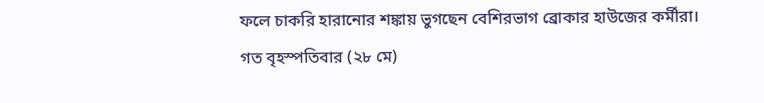ফলে চাকরি হারানোর শঙ্কায় ভুগছেন বেশিরভাগ ব্রোকার হাউজের কর্মীরা।
গত বৃহস্পতিবার (২৮ মে)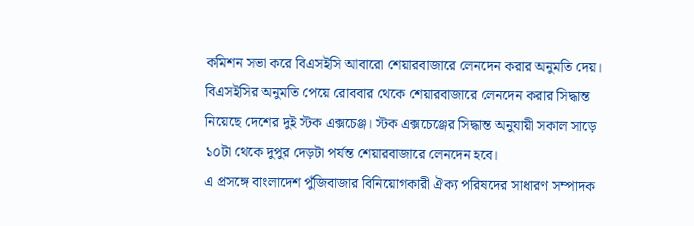কমিশন সভা করে বিএসইসি আবারো শেয়ারবাজারে লেনদেন করার অনুমতি দেয়। বিএসইসির অনুমতি পেয়ে রোববার থেকে শেয়ারবাজারে লেনদেন করার সিদ্ধান্ত নিয়েছে দেশের দুই স্টক এক্সচেঞ্জ। স্টক এক্সচেঞ্জের সিদ্ধান্ত অনুযায়ী সকাল সাড়ে ১০টা থেকে দুপুর দেড়টা পর্যন্ত শেয়ারবাজারে লেনদেন হবে।
এ প্রসঙ্গে বাংলাদেশ পুঁজিবাজার বিনিয়োগকারী ঐক্য পরিষদের সাধারণ সম্পাদক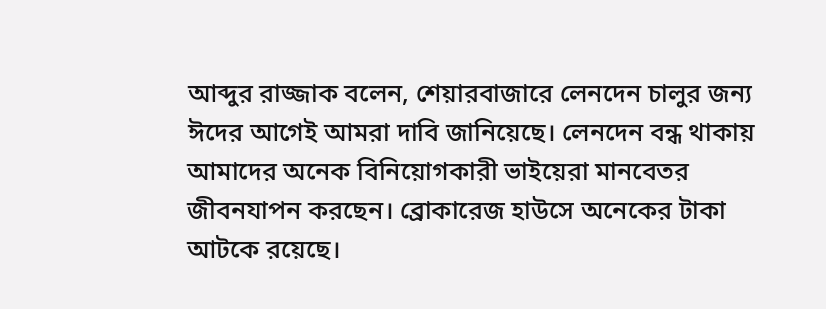আব্দুর রাজ্জাক বলেন, শেয়ারবাজারে লেনদেন চালুর জন্য ঈদের আগেই আমরা দাবি জানিয়েছে। লেনদেন বন্ধ থাকায় আমাদের অনেক বিনিয়োগকারী ভাইয়েরা মানবেতর জীবনযাপন করছেন। ব্রোকারেজ হাউসে অনেকের টাকা আটকে রয়েছে।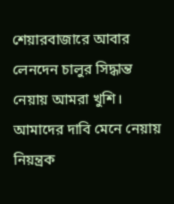শেয়ারবাজারে আবার লেনদেন চালুর সিদ্ধান্ত নেয়ায় আমরা খুশি। আমাদের দাবি মেনে নেয়ায় নিয়ন্ত্রক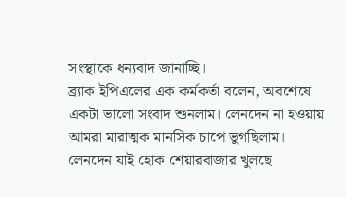সংস্থাকে ধন্যবাদ জানাচ্ছি।
ব্র্যাক ইপিএলের এক কর্মকর্তা বলেন, অবশেষে একটা ভালো সংবাদ শুনলাম। লেনদেন না হওয়ায় আমরা মারাত্মক মানসিক চাপে ভুগছিলাম। লেনদেন যাই হোক শেয়ারবাজার খুলছে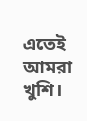এতেই আমরা খুশি।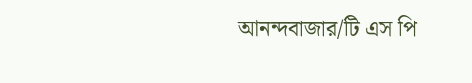আনন্দবাজার/টি এস পি